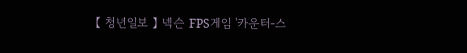【 청년일보 】 넥슨 FPS게임 '카운터-스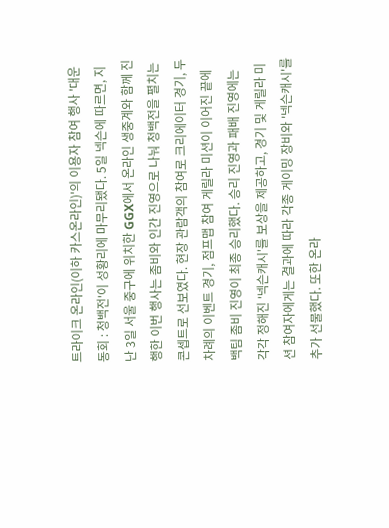트라이크 온라인(이하 카스온라인)'의 이용자 참여 행사 '대운동회 : 청백전'이 성황리에 마무리됐다. 5일 넥슨에 따르면, 지난 3일 서울 중구에 위치한 GGX에서 온라인 생중계와 함께 진행한 이번 행사는 좀비와 인간 진영으로 나눠 청백전을 펼치는 콘셉트로 선보였다. 현장 관람객의 참여로 크리에이터 경기, 두 차례의 이벤트 경기, 점프맵 참여 게릴라 미션이 이어진 끝에 백팀 좀비 진영이 최종 승리했다. 승리 진영과 패배 진영에는 각각 정해진 '넥슨캐시'를 보상을 제공하고, 경기 및 게릴라 미션 참여자에게는 결과에 따라 각종 게이밍 장비와 '넥슨캐시'를 추가 선물했다. 또한 온라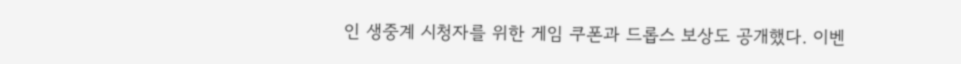인 생중계 시청자를 위한 게임 쿠폰과 드롭스 보상도 공개했다. 이벤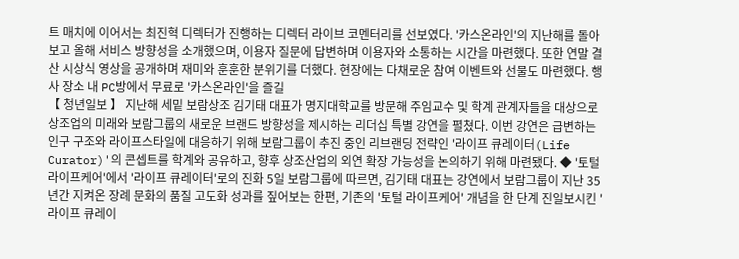트 매치에 이어서는 최진혁 디렉터가 진행하는 디렉터 라이브 코멘터리를 선보였다. '카스온라인'의 지난해를 돌아보고 올해 서비스 방향성을 소개했으며, 이용자 질문에 답변하며 이용자와 소통하는 시간을 마련했다. 또한 연말 결산 시상식 영상을 공개하며 재미와 훈훈한 분위기를 더했다. 현장에는 다채로운 참여 이벤트와 선물도 마련했다. 행사 장소 내 PC방에서 무료로 '카스온라인'을 즐길
【 청년일보 】 지난해 세밑 보람상조 김기태 대표가 명지대학교를 방문해 주임교수 및 학계 관계자들을 대상으로 상조업의 미래와 보람그룹의 새로운 브랜드 방향성을 제시하는 리더십 특별 강연을 펼쳤다. 이번 강연은 급변하는 인구 구조와 라이프스타일에 대응하기 위해 보람그룹이 추진 중인 리브랜딩 전략인 '라이프 큐레이터(Life Curator)'의 콘셉트를 학계와 공유하고, 향후 상조산업의 외연 확장 가능성을 논의하기 위해 마련됐다. ◆ '토털 라이프케어'에서 '라이프 큐레이터'로의 진화 5일 보람그룹에 따르면, 김기태 대표는 강연에서 보람그룹이 지난 35년간 지켜온 장례 문화의 품질 고도화 성과를 짚어보는 한편, 기존의 '토털 라이프케어' 개념을 한 단계 진일보시킨 '라이프 큐레이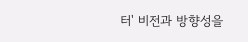터' 비전과 방향성을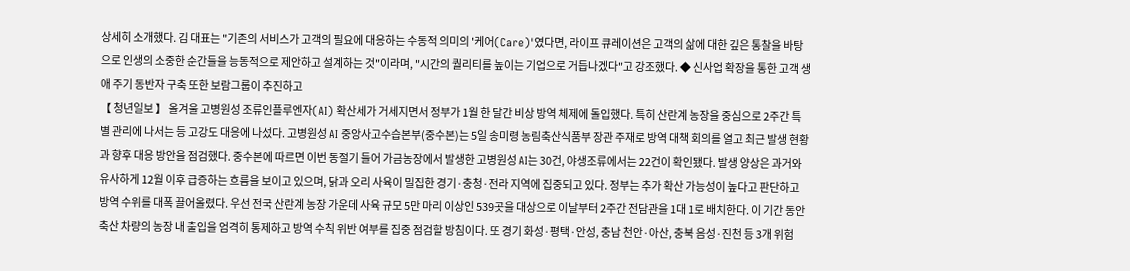상세히 소개했다. 김 대표는 "기존의 서비스가 고객의 필요에 대응하는 수동적 의미의 '케어(Care)'였다면, 라이프 큐레이션은 고객의 삶에 대한 깊은 통찰을 바탕으로 인생의 소중한 순간들을 능동적으로 제안하고 설계하는 것"이라며, "시간의 퀄리티를 높이는 기업으로 거듭나겠다"고 강조했다. ◆ 신사업 확장을 통한 고객 생애 주기 동반자 구축 또한 보람그룹이 추진하고
【 청년일보 】 올겨울 고병원성 조류인플루엔자(AI) 확산세가 거세지면서 정부가 1월 한 달간 비상 방역 체제에 돌입했다. 특히 산란계 농장을 중심으로 2주간 특별 관리에 나서는 등 고강도 대응에 나섰다. 고병원성 AI 중앙사고수습본부(중수본)는 5일 송미령 농림축산식품부 장관 주재로 방역 대책 회의를 열고 최근 발생 현황과 향후 대응 방안을 점검했다. 중수본에 따르면 이번 동절기 들어 가금농장에서 발생한 고병원성 AI는 30건, 야생조류에서는 22건이 확인됐다. 발생 양상은 과거와 유사하게 12월 이후 급증하는 흐름을 보이고 있으며, 닭과 오리 사육이 밀집한 경기·충청·전라 지역에 집중되고 있다. 정부는 추가 확산 가능성이 높다고 판단하고 방역 수위를 대폭 끌어올렸다. 우선 전국 산란계 농장 가운데 사육 규모 5만 마리 이상인 539곳을 대상으로 이날부터 2주간 전담관을 1대 1로 배치한다. 이 기간 동안 축산 차량의 농장 내 출입을 엄격히 통제하고 방역 수칙 위반 여부를 집중 점검할 방침이다. 또 경기 화성·평택·안성, 충남 천안·아산, 충북 음성·진천 등 3개 위험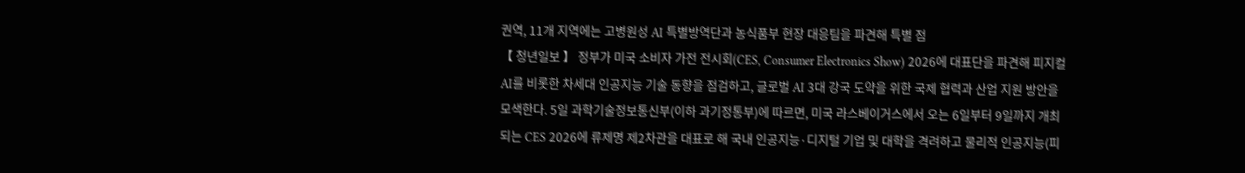권역, 11개 지역에는 고병원성 AI 특별방역단과 농식품부 현장 대응팀을 파견해 특별 점
【 청년일보 】 정부가 미국 소비자 가전 전시회(CES, Consumer Electronics Show) 2026에 대표단을 파견해 피지컬 AI를 비롯한 차세대 인공지능 기술 동향을 점검하고, 글로벌 AI 3대 강국 도약을 위한 국제 협력과 산업 지원 방안을 모색한다. 5일 과학기술정보통신부(이하 과기정통부)에 따르면, 미국 라스베이거스에서 오는 6일부터 9일까지 개최되는 CES 2026에 류제명 제2차관을 대표로 해 국내 인공지능·디지털 기업 및 대학을 격려하고 물리적 인공지능(피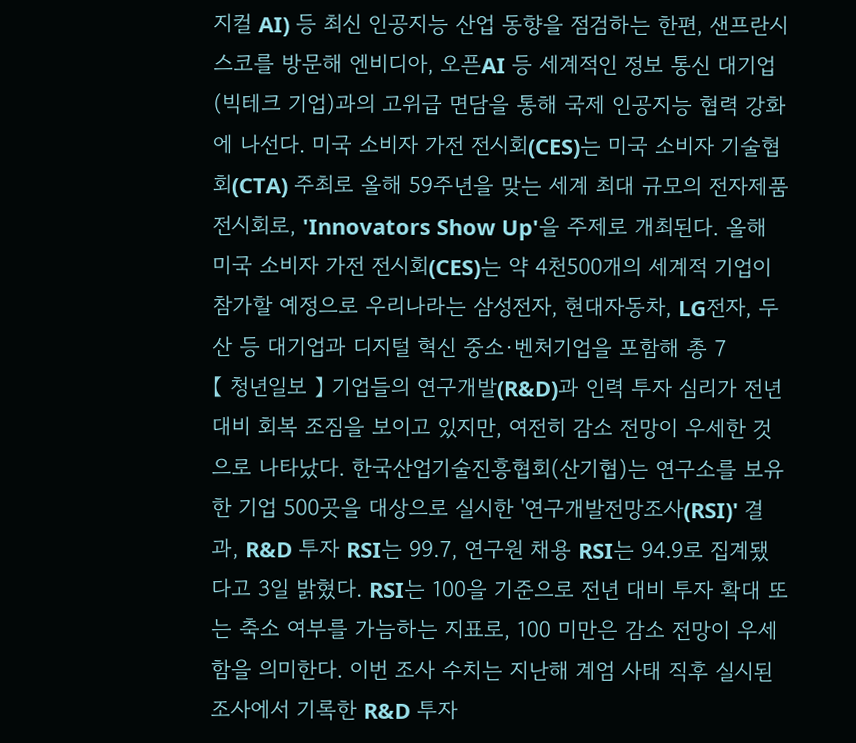지컬 AI) 등 최신 인공지능 산업 동향을 점검하는 한편, 샌프란시스코를 방문해 엔비디아, 오픈AI 등 세계적인 정보 통신 대기업(빅테크 기업)과의 고위급 면담을 통해 국제 인공지능 협력 강화에 나선다. 미국 소비자 가전 전시회(CES)는 미국 소비자 기술협회(CTA) 주최로 올해 59주년을 맞는 세계 최대 규모의 전자제품 전시회로, 'Innovators Show Up'을 주제로 개최된다. 올해 미국 소비자 가전 전시회(CES)는 약 4천500개의 세계적 기업이 참가할 예정으로 우리나라는 삼성전자, 현대자동차, LG전자, 두산 등 대기업과 디지털 혁신 중소·벤처기업을 포함해 총 7
【 청년일보 】 기업들의 연구개발(R&D)과 인력 투자 심리가 전년 대비 회복 조짐을 보이고 있지만, 여전히 감소 전망이 우세한 것으로 나타났다. 한국산업기술진흥협회(산기협)는 연구소를 보유한 기업 500곳을 대상으로 실시한 '연구개발전망조사(RSI)' 결과, R&D 투자 RSI는 99.7, 연구원 채용 RSI는 94.9로 집계됐다고 3일 밝혔다. RSI는 100을 기준으로 전년 대비 투자 확대 또는 축소 여부를 가늠하는 지표로, 100 미만은 감소 전망이 우세함을 의미한다. 이번 조사 수치는 지난해 계엄 사태 직후 실시된 조사에서 기록한 R&D 투자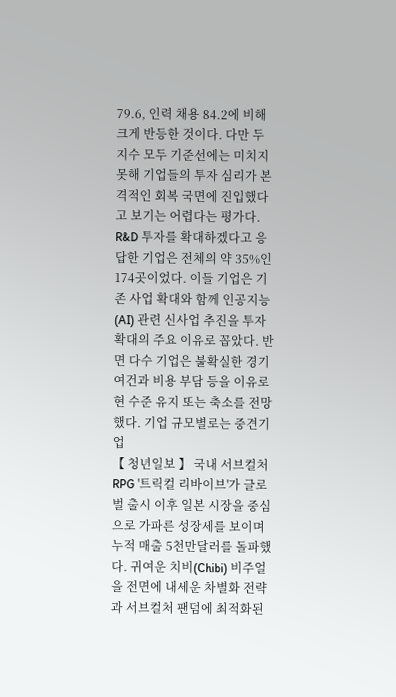79.6, 인력 채용 84.2에 비해 크게 반등한 것이다. 다만 두 지수 모두 기준선에는 미치지 못해 기업들의 투자 심리가 본격적인 회복 국면에 진입했다고 보기는 어렵다는 평가다. R&D 투자를 확대하겠다고 응답한 기업은 전체의 약 35%인 174곳이었다. 이들 기업은 기존 사업 확대와 함께 인공지능(AI) 관련 신사업 추진을 투자 확대의 주요 이유로 꼽았다. 반면 다수 기업은 불확실한 경기 여건과 비용 부담 등을 이유로 현 수준 유지 또는 축소를 전망했다. 기업 규모별로는 중견기업
【 청년일보 】 국내 서브컬처 RPG '트릭컬 리바이브'가 글로벌 출시 이후 일본 시장을 중심으로 가파른 성장세를 보이며 누적 매출 5천만달러를 돌파했다. 귀여운 치비(Chibi) 비주얼을 전면에 내세운 차별화 전략과 서브컬처 팬덤에 최적화된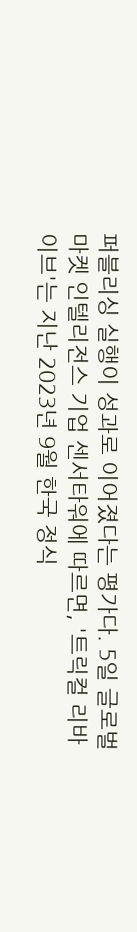퍼블리싱 실행이 성과로 이어졌다는 평가다. 5일 글로벌 마켓 인텔리전스 기업 센서타워에 따르면, '트릭컬 리바이브'는 지난 2023년 9월 한국 정식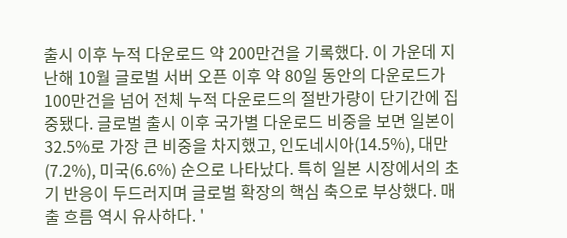출시 이후 누적 다운로드 약 200만건을 기록했다. 이 가운데 지난해 10월 글로벌 서버 오픈 이후 약 80일 동안의 다운로드가 100만건을 넘어 전체 누적 다운로드의 절반가량이 단기간에 집중됐다. 글로벌 출시 이후 국가별 다운로드 비중을 보면 일본이 32.5%로 가장 큰 비중을 차지했고, 인도네시아(14.5%), 대만(7.2%), 미국(6.6%) 순으로 나타났다. 특히 일본 시장에서의 초기 반응이 두드러지며 글로벌 확장의 핵심 축으로 부상했다. 매출 흐름 역시 유사하다. '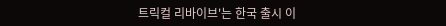트릭컬 리바이브'는 한국 출시 이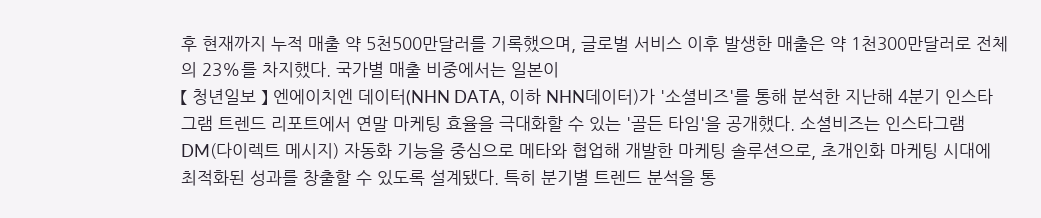후 현재까지 누적 매출 약 5천500만달러를 기록했으며, 글로벌 서비스 이후 발생한 매출은 약 1천300만달러로 전체의 23%를 차지했다. 국가별 매출 비중에서는 일본이
【 청년일보 】 엔에이치엔 데이터(NHN DATA, 이하 NHN데이터)가 '소셜비즈'를 통해 분석한 지난해 4분기 인스타그램 트렌드 리포트에서 연말 마케팅 효율을 극대화할 수 있는 '골든 타임'을 공개했다. 소셜비즈는 인스타그램 DM(다이렉트 메시지) 자동화 기능을 중심으로 메타와 협업해 개발한 마케팅 솔루션으로, 초개인화 마케팅 시대에 최적화된 성과를 창출할 수 있도록 설계됐다. 특히 분기별 트렌드 분석을 통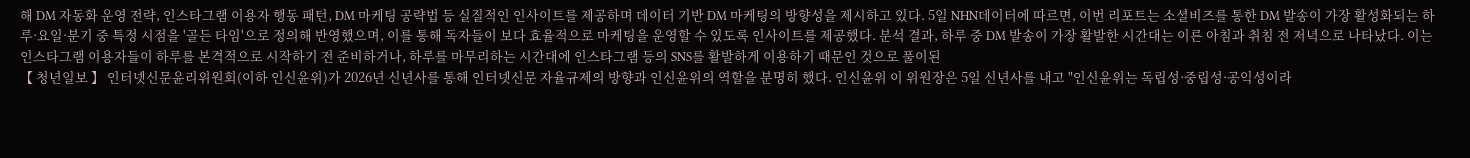해 DM 자동화 운영 전략, 인스타그램 이용자 행동 패턴, DM 마케팅 공략법 등 실질적인 인사이트를 제공하며 데이터 기반 DM 마케팅의 방향성을 제시하고 있다. 5일 NHN데이터에 따르면, 이번 리포트는 소셜비즈를 통한 DM 발송이 가장 활성화되는 하루·요일·분기 중 특정 시점을 '골든 타임'으로 정의해 반영했으며, 이를 통해 독자들이 보다 효율적으로 마케팅을 운영할 수 있도록 인사이트를 제공했다. 분석 결과, 하루 중 DM 발송이 가장 활발한 시간대는 이른 아침과 취침 전 저녁으로 나타났다. 이는 인스타그램 이용자들이 하루를 본격적으로 시작하기 전 준비하거나, 하루를 마무리하는 시간대에 인스타그램 등의 SNS를 활발하게 이용하기 때문인 것으로 풀이된
【 청년일보 】 인터넷신문윤리위원회(이하 인신윤위)가 2026년 신년사를 통해 인터넷신문 자율규제의 방향과 인신윤위의 역할을 분명히 했다. 인신윤위 이 위원장은 5일 신년사를 내고 "인신윤위는 독립성·중립성·공익성이라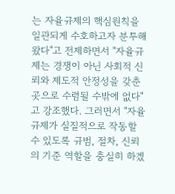는 자율규제의 핵심원칙을 일관되게 수호하고자 분투해 왔다"고 전제하면서 "자율규제는 경쟁이 아닌 사회적 신뢰와 제도적 안정성을 갖춘 곳으로 수렴될 수밖에 없다"고 강조했다. 그러면서 "자율규제가 실질적으로 작동할 수 있도록 규범, 절차, 신뢰의 기준 역할을 충실히 하겠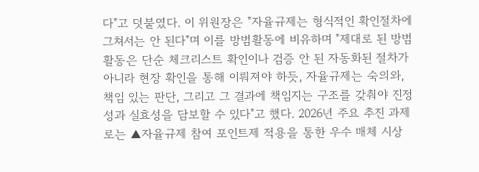다"고 덧붙였다. 이 위원장은 "자율규제는 형식적인 확인절차에 그쳐서는 안 된다"며 이를 방범활동에 비유하며 "제대로 된 방범활동은 단순 체크리스트 확인이나 검증 안 된 자동화된 절차가 아니라 현장 확인을 통해 이뤄져야 하듯, 자율규제는 숙의와, 책임 있는 판단, 그리고 그 결과에 책임지는 구조를 갖춰야 진정성과 실효성을 담보할 수 있다"고 했다. 2026년 주요 추진 과제로는 ▲자율규제 참여 포인트제 적용을 통한 우수 매체 시상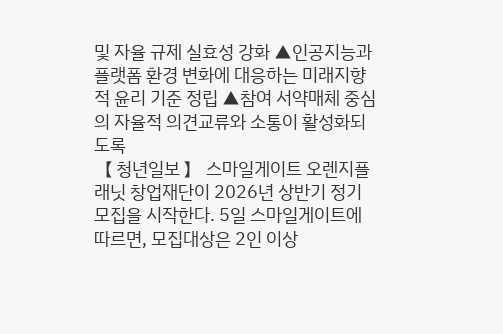및 자율 규제 실효성 강화 ▲인공지능과 플랫폼 환경 변화에 대응하는 미래지향적 윤리 기준 정립 ▲참여 서약매체 중심의 자율적 의견교류와 소통이 활성화되도록
【 청년일보 】 스마일게이트 오렌지플래닛 창업재단이 2026년 상반기 정기모집을 시작한다. 5일 스마일게이트에 따르면, 모집대상은 2인 이상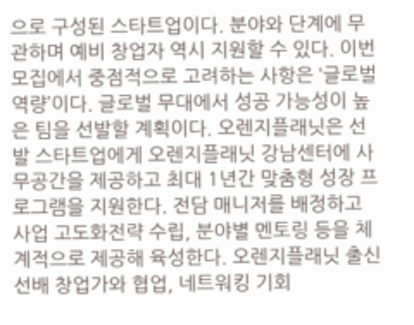으로 구성된 스타트업이다. 분야와 단계에 무관하며 예비 창업자 역시 지원할 수 있다. 이번 모집에서 중점적으로 고려하는 사항은 ‘글로벌 역량’이다. 글로벌 무대에서 성공 가능성이 높은 팀을 선발할 계획이다. 오렌지플래닛은 선발 스타트업에게 오렌지플래닛 강남센터에 사무공간을 제공하고 최대 1년간 맞춤형 성장 프로그램을 지원한다. 전담 매니저를 배정하고 사업 고도화전략 수립, 분야별 멘토링 등을 체계적으로 제공해 육성한다. 오렌지플래닛 출신 선배 창업가와 협업, 네트워킹 기회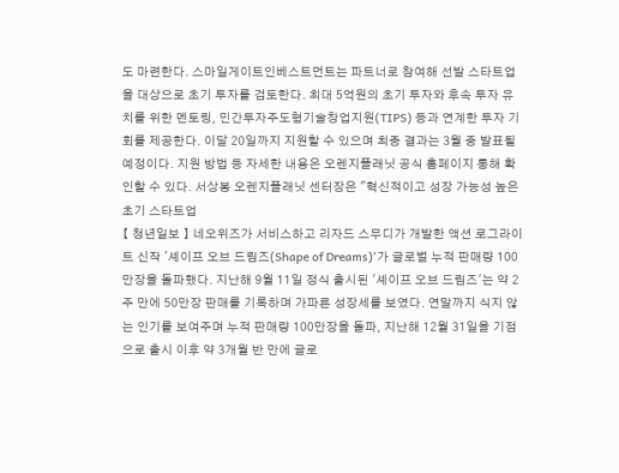도 마련한다. 스마일게이트인베스트먼트는 파트너로 참여해 선발 스타트업을 대상으로 초기 투자를 검토한다. 최대 5억원의 초기 투자와 후속 투자 유치를 위한 멘토링, 민간투자주도형기술창업지원(TIPS) 등과 연계한 투자 기회를 제공한다. 이달 20일까지 지원할 수 있으며 최종 결과는 3월 중 발표될 예정이다. 지원 방법 등 자세한 내용은 오렌지플래닛 공식 홈페이지 통해 확인할 수 있다. 서상봉 오렌지플래닛 센터장은 "혁신적이고 성장 가능성 높은 초기 스타트업
【 청년일보 】 네오위즈가 서비스하고 리자드 스무디가 개발한 액션 로그라이트 신작 '셰이프 오브 드림즈(Shape of Dreams)'가 글로벌 누적 판매량 100만장을 돌파했다. 지난해 9월 11일 정식 출시된 '셰이프 오브 드림즈'는 약 2주 만에 50만장 판매를 기록하며 가파른 성장세를 보였다. 연말까지 식지 않는 인기를 보여주며 누적 판매량 100만장을 돌파, 지난해 12월 31일을 기점으로 출시 이후 약 3개월 반 만에 글로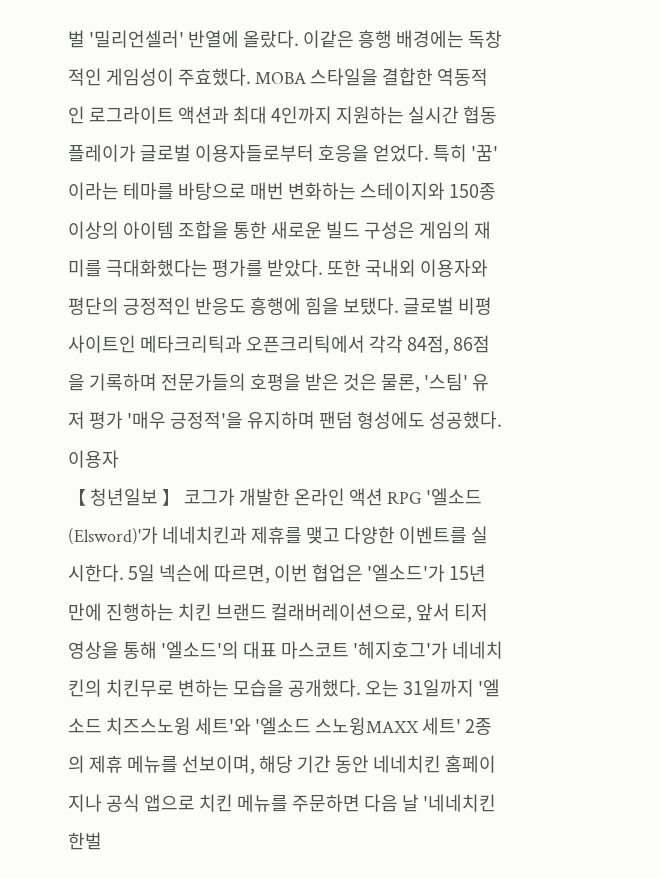벌 '밀리언셀러' 반열에 올랐다. 이같은 흥행 배경에는 독창적인 게임성이 주효했다. MOBA 스타일을 결합한 역동적인 로그라이트 액션과 최대 4인까지 지원하는 실시간 협동 플레이가 글로벌 이용자들로부터 호응을 얻었다. 특히 '꿈'이라는 테마를 바탕으로 매번 변화하는 스테이지와 150종 이상의 아이템 조합을 통한 새로운 빌드 구성은 게임의 재미를 극대화했다는 평가를 받았다. 또한 국내외 이용자와 평단의 긍정적인 반응도 흥행에 힘을 보탰다. 글로벌 비평 사이트인 메타크리틱과 오픈크리틱에서 각각 84점, 86점을 기록하며 전문가들의 호평을 받은 것은 물론, '스팀' 유저 평가 '매우 긍정적'을 유지하며 팬덤 형성에도 성공했다. 이용자
【 청년일보 】 코그가 개발한 온라인 액션 RPG '엘소드(Elsword)'가 네네치킨과 제휴를 맺고 다양한 이벤트를 실시한다. 5일 넥슨에 따르면, 이번 협업은 '엘소드'가 15년 만에 진행하는 치킨 브랜드 컬래버레이션으로, 앞서 티저 영상을 통해 '엘소드'의 대표 마스코트 '헤지호그'가 네네치킨의 치킨무로 변하는 모습을 공개했다. 오는 31일까지 '엘소드 치즈스노윙 세트'와 '엘소드 스노윙MAXX 세트' 2종의 제휴 메뉴를 선보이며, 해당 기간 동안 네네치킨 홈페이지나 공식 앱으로 치킨 메뉴를 주문하면 다음 날 '네네치킨 한벌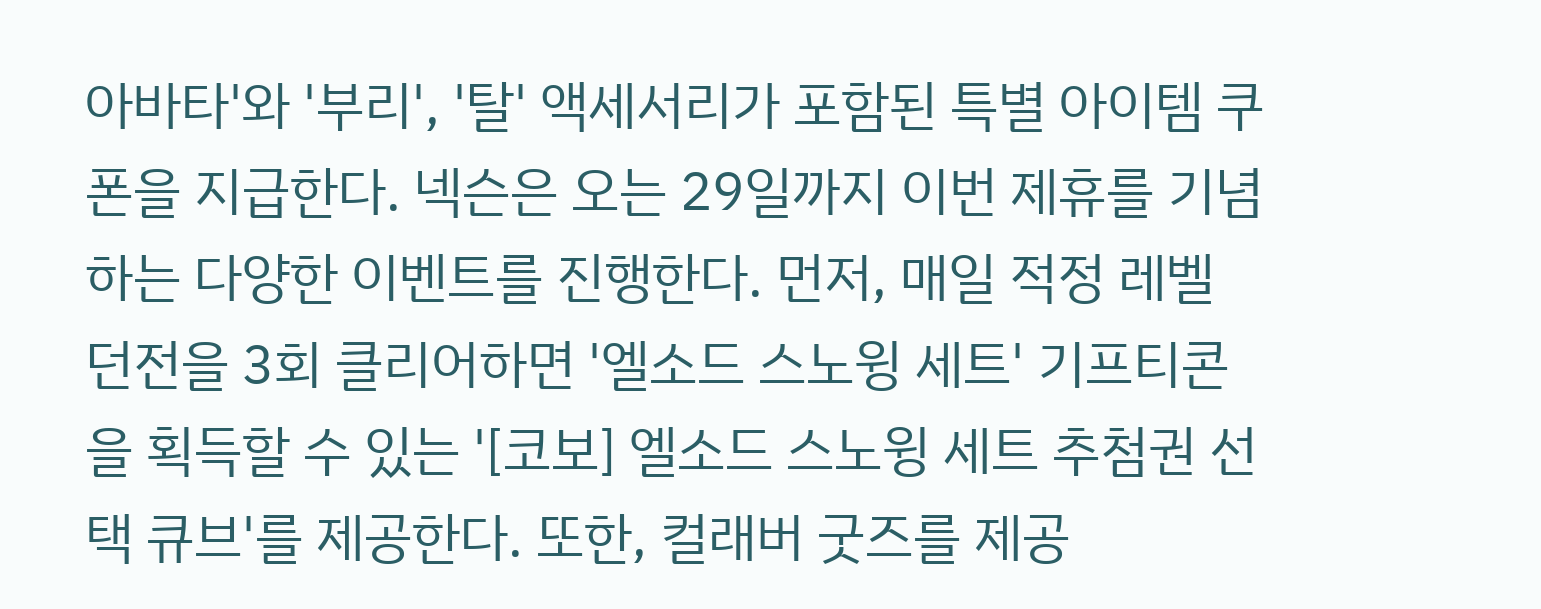아바타'와 '부리', '탈' 액세서리가 포함된 특별 아이템 쿠폰을 지급한다. 넥슨은 오는 29일까지 이번 제휴를 기념하는 다양한 이벤트를 진행한다. 먼저, 매일 적정 레벨 던전을 3회 클리어하면 '엘소드 스노윙 세트' 기프티콘을 획득할 수 있는 '[코보] 엘소드 스노윙 세트 추첨권 선택 큐브'를 제공한다. 또한, 컬래버 굿즈를 제공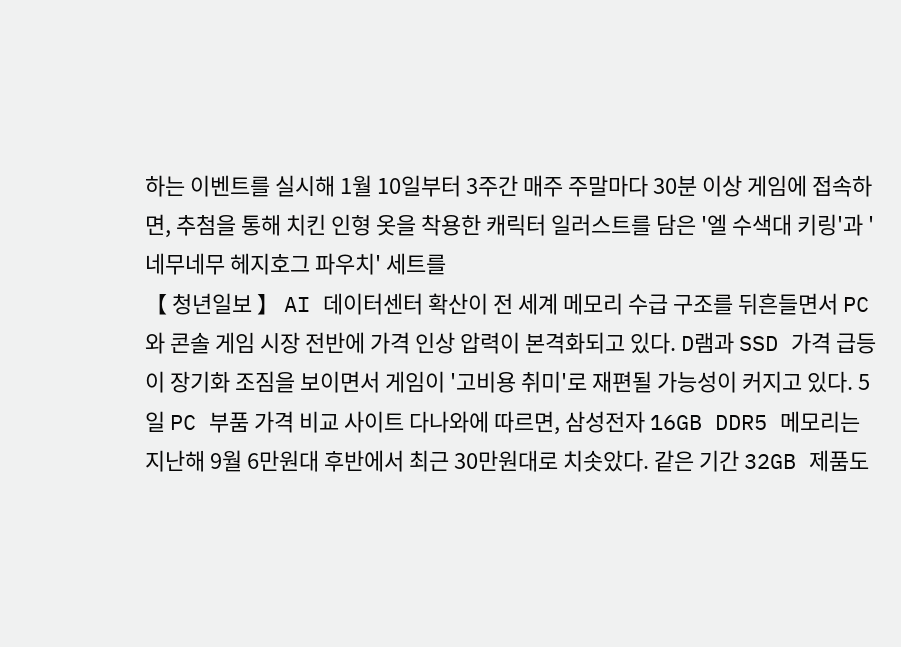하는 이벤트를 실시해 1월 10일부터 3주간 매주 주말마다 30분 이상 게임에 접속하면, 추첨을 통해 치킨 인형 옷을 착용한 캐릭터 일러스트를 담은 '엘 수색대 키링'과 '네무네무 헤지호그 파우치' 세트를
【 청년일보 】 AI 데이터센터 확산이 전 세계 메모리 수급 구조를 뒤흔들면서 PC와 콘솔 게임 시장 전반에 가격 인상 압력이 본격화되고 있다. D램과 SSD 가격 급등이 장기화 조짐을 보이면서 게임이 '고비용 취미'로 재편될 가능성이 커지고 있다. 5일 PC 부품 가격 비교 사이트 다나와에 따르면, 삼성전자 16GB DDR5 메모리는 지난해 9월 6만원대 후반에서 최근 30만원대로 치솟았다. 같은 기간 32GB 제품도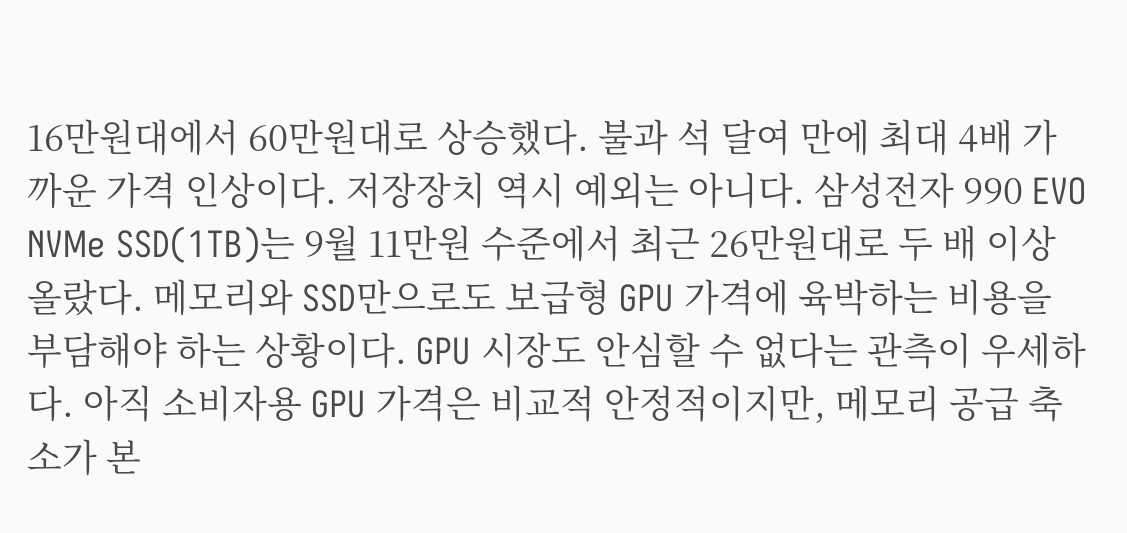16만원대에서 60만원대로 상승했다. 불과 석 달여 만에 최대 4배 가까운 가격 인상이다. 저장장치 역시 예외는 아니다. 삼성전자 990 EVO NVMe SSD(1TB)는 9월 11만원 수준에서 최근 26만원대로 두 배 이상 올랐다. 메모리와 SSD만으로도 보급형 GPU 가격에 육박하는 비용을 부담해야 하는 상황이다. GPU 시장도 안심할 수 없다는 관측이 우세하다. 아직 소비자용 GPU 가격은 비교적 안정적이지만, 메모리 공급 축소가 본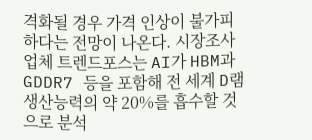격화될 경우 가격 인상이 불가피하다는 전망이 나온다. 시장조사업체 트렌드포스는 AI가 HBM과 GDDR7 등을 포함해 전 세계 D램 생산능력의 약 20%를 흡수할 것으로 분석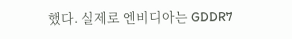했다. 실제로 엔비디아는 GDDR7